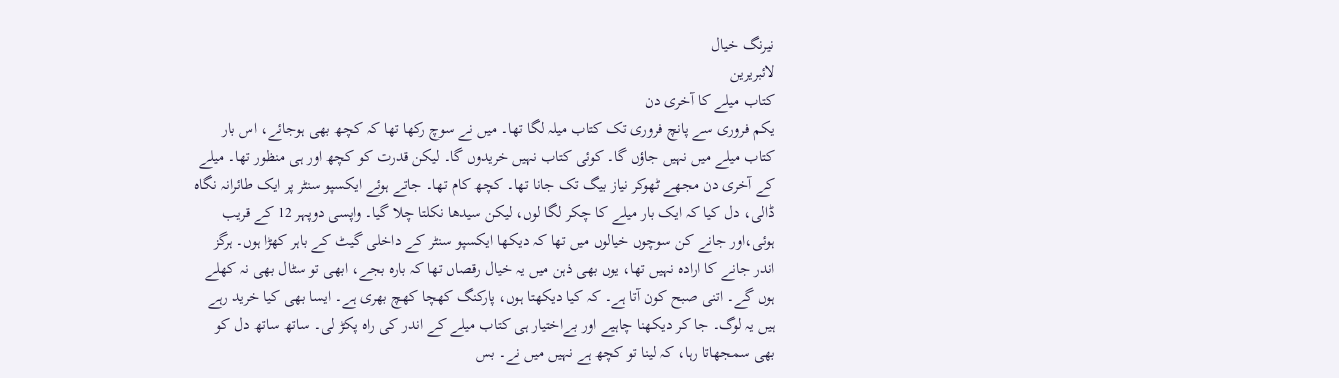نیرنگ خیال
لائبریرین
کتاب میلے کا آخری دن
یکم فروری سے پانچ فروری تک کتاب میلہ لگا تھا۔ میں نے سوچ رکھا تھا کہ کچھ بھی ہوجائے، اس بار کتاب میلے میں نہیں جاؤں گا۔ کوئی کتاب نہیں خریدوں گا۔ لیکن قدرت کو کچھ اور ہی منظور تھا۔ میلے کے آخری دن مجھے ٹھوکر نیاز بیگ تک جانا تھا۔ کچھ کام تھا۔ جاتے ہوئے ایکسپو سنٹر پر ایک طائرانہ نگاہ ڈالی، دل کیا کہ ایک بار میلے کا چکر لگا لوں، لیکن سیدھا نکلتا چلا گیا۔ واپسی دوپہر 12 کے قریب ہوئی،اور جانے کن سوچوں خیالوں میں تھا کہ دیکھا ایکسپو سنٹر کے داخلی گیٹ کے باہر کھڑا ہوں۔ ہرگز اندر جانے کا ارادہ نہیں تھا، یوں بھی ذہن میں یہ خیال رقصاں تھا کہ بارہ بجے، ابھی تو سٹال بھی نہ کھلے ہوں گے۔ اتنی صبح کون آتا ہے۔ کہ کیا دیکھتا ہوں، پارکنگ کھچا کھچ بھری ہے۔ ایسا بھی کیا خرید رہے ہیں یہ لوگ۔ جا کر دیکھنا چاہیے اور بےاختیار ہی کتاب میلے کے اندر کی راہ پکڑ لی۔ ساتھ ساتھ دل کو بھی سمجھاتا رہا، کہ لینا تو کچھ ہے نہیں میں نے۔ بس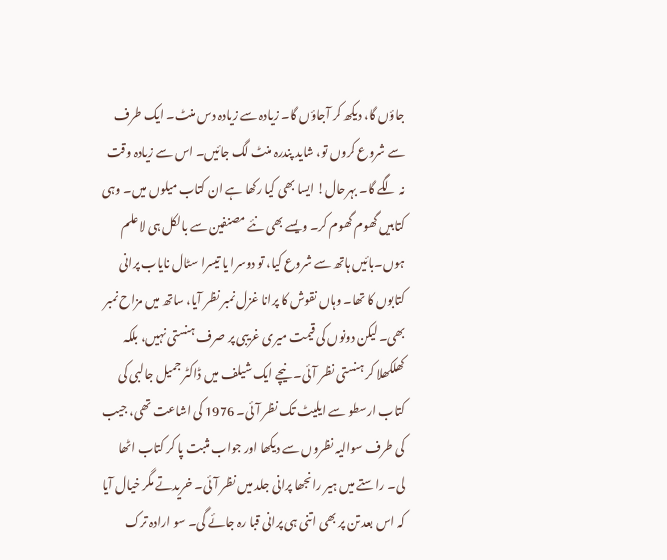جاؤں گا، دیکھ کر آجاؤں گا۔ زیادہ سے زیادہ دس منٹ۔ ایک طرف سے شروع کروں تو، شاید پندرہ منٹ لگ جائیں۔ اس سے زیادہ وقت نہ لگے گا۔ بہرحال! ایسا بھی کیا رکھا ہے ان کتاب میلوں میں۔ وہی کتابیں گھوم گھوم کر۔ ویسے بھی نئے مصنفین سے بالکل ہی لاعلم ہوں۔بائیں ہاتھ سے شروع کیا، تو دوسرا یا تیسرا سٹال نایاب پرانی کتابوں کا تھا۔ وہاں نقوش کا پرانا غزل نمبر نظر آیا، ساتھ میں مزاح نمبر بھی۔ لیکن دونوں کی قیمت میری غریبی پر صرف ہنستی نہیں، بلکہ کھلکھلا کر ہنستی نظر آئی۔ نیچے ایک شیلف میں ڈاکٹر جمیل جالبی کی کتاب ارسطو سے ایلیٹ تک نظر آئی۔ 1976 کی اشاعت تھی، جیب کی طرف سوالیہ نظروں سے دیکھا اور جواب مثبت پا کر کتاب اٹھا لی۔ راستے میں ہیر رانجھا پرانی جلد میں نظر آئی۔ خریدتے مگر خیال آیا کہ اس بعد تن پر بھی اتنی ہی پرانی قبا رہ جائے گی۔ سو ارادہ ترک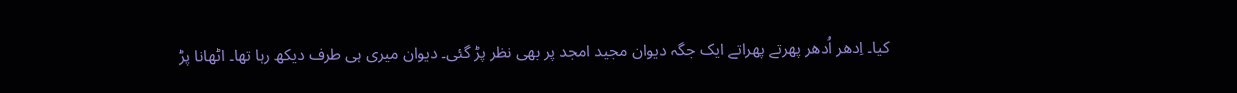کیا۔ اِدھر اُدھر پھرتے پھراتے ایک جگہ دیوان مجید امجد پر بھی نظر پڑ گئی۔ دیوان میری ہی طرف دیکھ رہا تھا۔ اٹھانا پڑ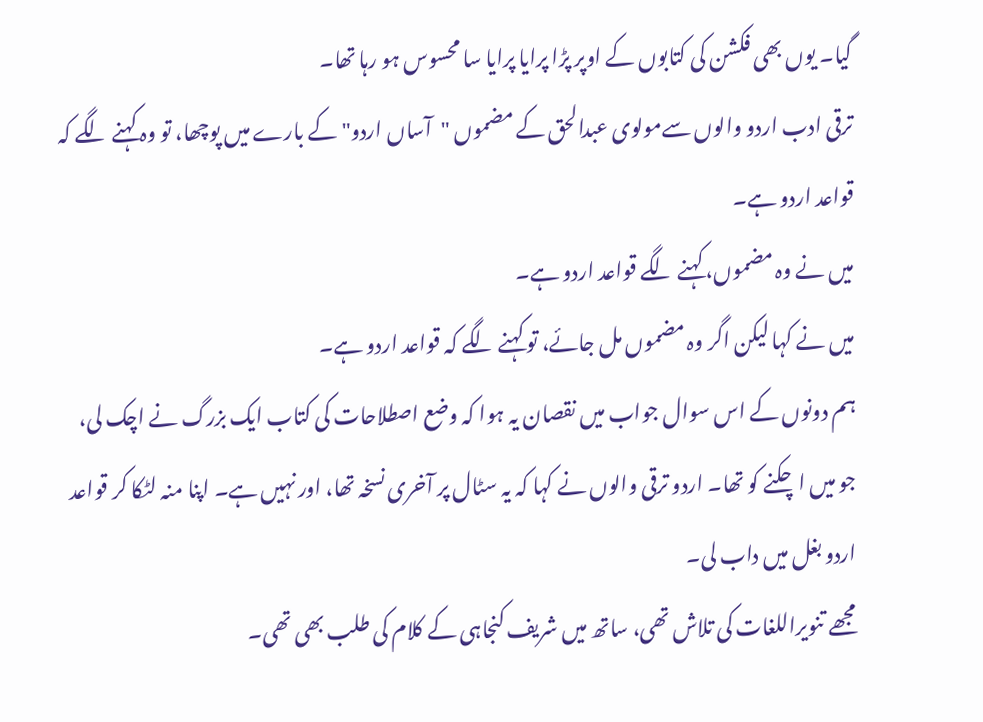گیا۔ یوں بھی فکشن کی کتابوں کے اوپر پڑا پرایا پرایا سا محسوس ہو رہا تھا۔
ترقی ادب اردو والوں سےمولوی عبدالحق کے مضموں "آساں اردو" کے بارے میں پوچھا، تو وہ کہنے لگے کہ قواعد اردو ہے۔
میں نے وہ مضموں، کہنے لگے قواعد اردو ہے۔
میں نے کہا لیکن اگر وہ مضموں مل جائے، تو کہنے لگے کہ قواعد اردو ہے۔
ہم دونوں کے اس سوال جواب میں نقصان یہ ہوا کہ وضع اصطلاحات کی کتاب ایک بزرگ نے اچک لی، جو میں اچکنے کو تھا۔ اردو ترقی والوں نے کہا کہ یہ سٹال پر آخری نسخہ تھا، اور نہیں ہے۔ اپنا منہ لٹکا کر قواعد اردو بغل میں داب لی۔
مجھے تنویراللغات کی تلاش تھی، ساتھ میں شریف کنجاہی کے کلام کی طلب بھی تھی۔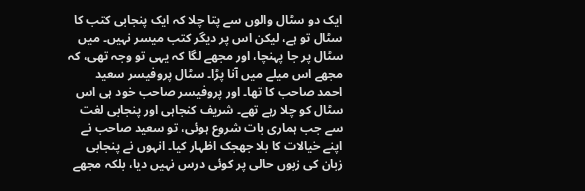ایک دو سٹال والوں سے پتا چلا کہ ایک پنجابی کتب کا سٹال تو ہے، لیکن اس پر دیگر کتب میسر نہیں۔ میں سٹال پر جا پہنچا، اور مجھے لگا کہ یہی تو وجہ تھی، کہ مجھے اس میلے میں آنا پڑا۔ سٹال پروفیسر سعید احمد صاحب کا تھا۔ اور پروفیسر صاحب خود ہی اس سٹال کو چلا رہے تھے۔ شریف کنجاہی اور پنجابی لغت سے جب ہماری بات شروع ہوئی، تو سعید صاحب نے اپنے خیالات کا بلا جھجک اظہار کیا۔ انہوں نے پنجابی زبان کی زبوں حالی پر کوئی درس نہیں دیا، بلکہ مجھے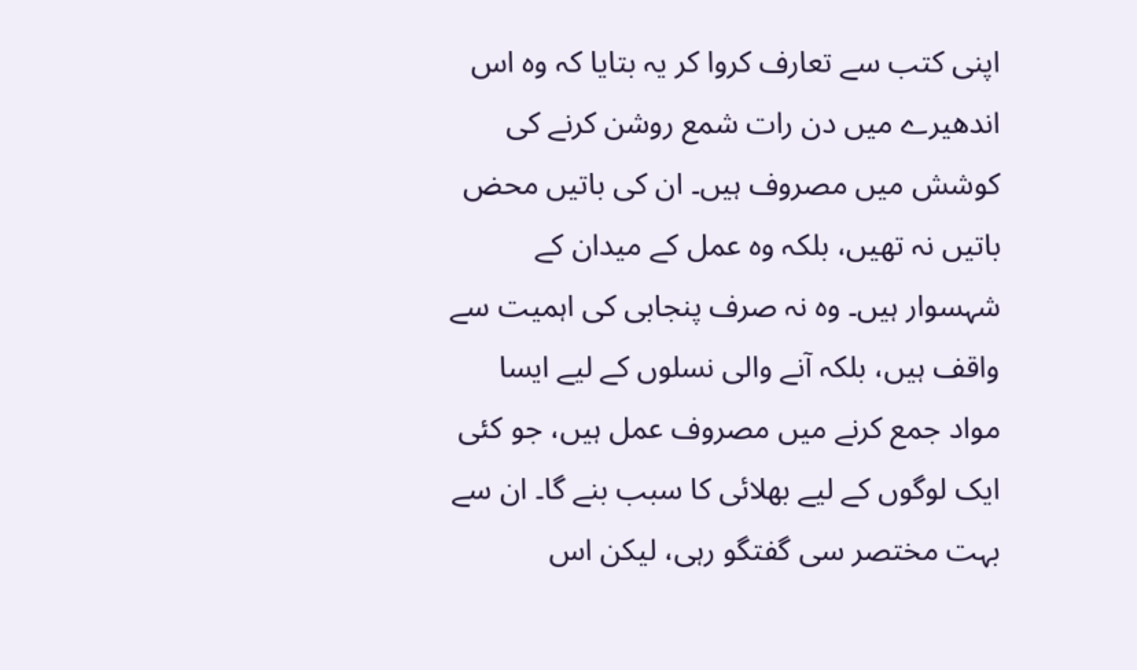اپنی کتب سے تعارف کروا کر یہ بتایا کہ وہ اس اندھیرے میں دن رات شمع روشن کرنے کی کوشش میں مصروف ہیں۔ ان کی باتیں محض باتیں نہ تھیں، بلکہ وہ عمل کے میدان کے شہسوار ہیں۔ وہ نہ صرف پنجابی کی اہمیت سے واقف ہیں، بلکہ آنے والی نسلوں کے لیے ایسا مواد جمع کرنے میں مصروف عمل ہیں، جو کئی ایک لوگوں کے لیے بھلائی کا سبب بنے گا۔ ان سے بہت مختصر سی گفتگو رہی، لیکن اس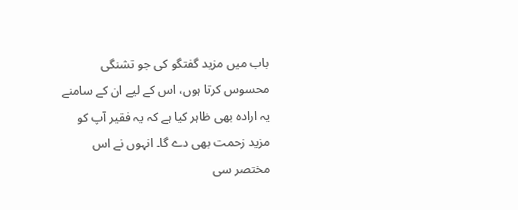باب میں مزید گفتگو کی جو تشنگی محسوس کرتا ہوں، اس کے لیے ان کے سامنے یہ ارادہ بھی ظاہر کیا ہے کہ یہ فقیر آپ کو مزید زحمت بھی دے گا۔ انہوں نے اس مختصر سی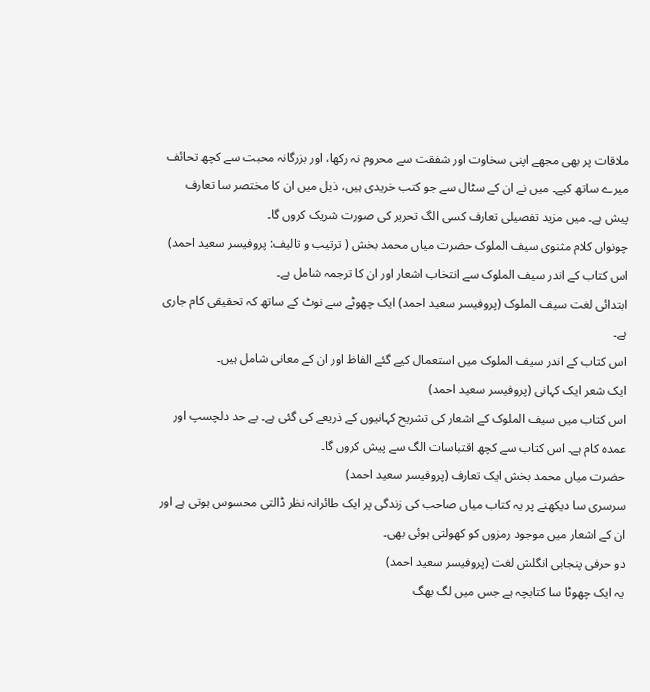ملاقات پر بھی مجھے اپنی سخاوت اور شفقت سے محروم نہ رکھا، اور بزرگانہ محبت سے کچھ تحائف میرے ساتھ کیے۔ میں نے ان کے سٹال سے جو کتب خریدی ہیں، ذیل میں ان کا مختصر سا تعارف پیش ہے۔ میں مزید تفصیلی تعارف کسی الگ تحریر کی صورت شریک کروں گا۔
چونواں کلام مثنوی سیف الملوک حضرت میاں محمد بخش ( ترتیب و تالیف: پروفیسر سعید احمد)
اس کتاب کے اندر سیف الملوک سے انتخاب اشعار اور ان کا ترجمہ شامل ہے۔
ابتدائی لغت سیف الملوک (پروفیسر سعید احمد) ایک چھوٹے سے نوٹ کے ساتھ کہ تحقیقی کام جاری ہے۔
اس کتاب کے اندر سیف الملوک میں استعمال کیے گئے الفاظ اور ان کے معانی شامل ہیں۔
ایک شعر ایک کہانی (پروفیسر سعید احمد)
اس کتاب میں سیف الملوک کے اشعار کی تشریح کہانیوں کے ذریعے کی گئی ہے۔ بے حد دلچسپ اور عمدہ کام ہے۔ اس کتاب سے کچھ اقتباسات الگ سے پیش کروں گا۔
حضرت میاں محمد بخش ایک تعارف (پروفیسر سعید احمد)
سرسری سا دیکھنے پر یہ کتاب میاں صاحب کی زندگی پر ایک طائرانہ نظر ڈالتی محسوس ہوتی ہے اور ان کے اشعار میں موجود رمزوں کو کھولتی ہوئی بھی۔
دو حرفی پنجابی انگلش لغت (پروفیسر سعید احمد)
یہ ایک چھوٹا سا کتابچہ ہے جس میں لگ بھگ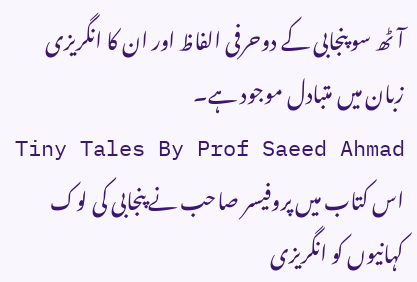آٹھ سو پنجابی کے دوحرفی الفاظ اور ان کا انگریزی زبان میں متبادل موجود ہے۔
Tiny Tales By Prof Saeed Ahmad
اس کتاب میں پروفیسر صاحب نے پنجابی کی لوک کہانیوں کو انگریزی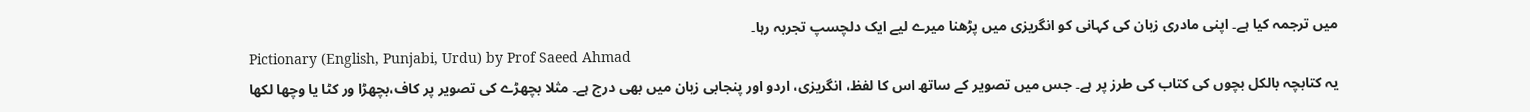میں ترجمہ کیا ہے۔ اپنی مادری زبان کی کہانی کو انگریزی میں پڑھنا میرے لیے ایک دلچسپ تجربہ رہا۔
Pictionary (English, Punjabi, Urdu) by Prof Saeed Ahmad
یہ کتابچہ بالکل بچوں کی کتاب کی طرز پر ہے۔ جس میں تصویر کے ساتھ اس کا لفظ، انگریزی، اردو اور پنجابی زبان میں بھی درج ہے۔ مثلا بچھڑے کی تصویر پر کاف،بچھڑا ور کٹا یا وچھا لکھا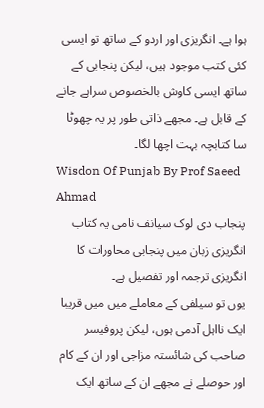ہوا ہے۔ انگریزی اور اردو کے ساتھ تو ایسی کئی کتب موجود ہیں، لیکن پنجابی کے ساتھ ایسی کاوش بالخصوص سراہے جانے کے قابل ہے۔ مجھے ذاتی طور پر یہ چھوٹا سا کتابچہ بہت اچھا لگا۔
Wisdon Of Punjab By Prof Saeed Ahmad
پنجاب دی لوک سیانف نامی یہ کتاب انگریزی زبان میں پنجابی محاورات کا انگریزی ترجمہ اور تفصیل ہے۔
یوں تو سیلفی کے معاملے میں میں قریبا ایک نااہل آدمی ہوں، لیکن پروفیسر صاحب کی شائستہ مزاجی اور ان کے کام اور حوصلے نے مجھے ان کے ساتھ ایک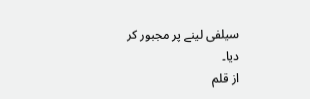سیلفی لینے پر مجبور کر دیا۔
از قلم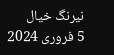نیرنگ خیال
5 فروری 2024